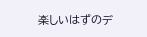楽しいはずのデ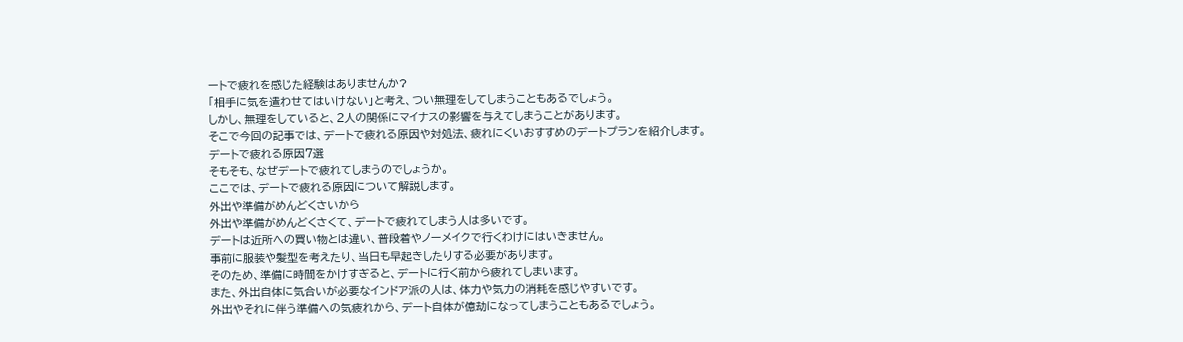ートで疲れを感じた経験はありませんか?
「相手に気を遣わせてはいけない」と考え、つい無理をしてしまうこともあるでしょう。
しかし、無理をしていると、2人の関係にマイナスの影響を与えてしまうことがあります。
そこで今回の記事では、デートで疲れる原因や対処法、疲れにくいおすすめのデートプランを紹介します。
デートで疲れる原因7選
そもそも、なぜデートで疲れてしまうのでしょうか。
ここでは、デートで疲れる原因について解説します。
外出や準備がめんどくさいから
外出や準備がめんどくさくて、デートで疲れてしまう人は多いです。
デートは近所への買い物とは違い、普段着やノーメイクで行くわけにはいきません。
事前に服装や髪型を考えたり、当日も早起きしたりする必要があります。
そのため、準備に時間をかけすぎると、デートに行く前から疲れてしまいます。
また、外出自体に気合いが必要なインドア派の人は、体力や気力の消耗を感じやすいです。
外出やそれに伴う準備への気疲れから、デート自体が億劫になってしまうこともあるでしょう。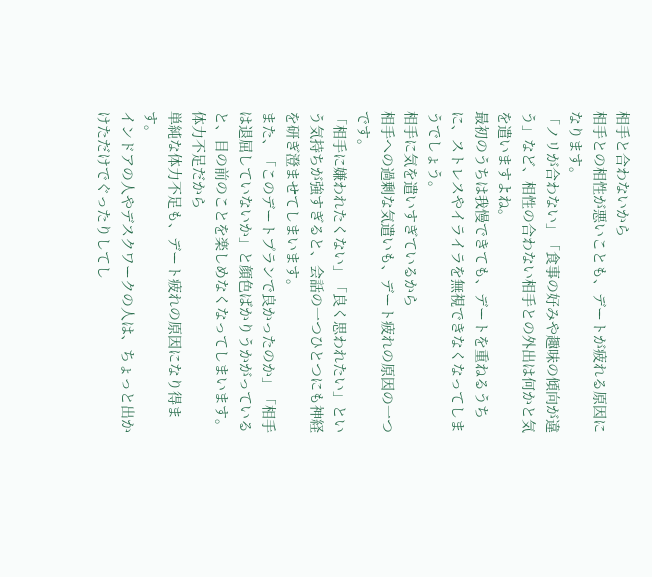相手と合わないから
相手との相性が悪いことも、デートが疲れる原因になります。
「ノリが合わない」「食事の好みや趣味の傾向が違う」など、相性の合わない相手との外出は何かと気を遣いますよね。
最初のうちは我慢できても、デートを重ねるうちに、ストレスやイライラを無視できなくなってしまうでしょう。
相手に気を遣いすぎているから
相手への過剰な気遣いも、デート疲れの原因の一つです。
「相手に嫌われたくない」「良く思われたい」という気持ちが強すぎると、会話の一つひとつにも神経を研ぎ澄ませてしまいます。
また、「このデートプランで良かったのか」「相手は退屈していないか」と顔色ばかりうかがっていると、目の前のことを楽しめなくなってしまいます。
体力不足だから
単純な体力不足も、デート疲れの原因になり得ます。
インドアの人やデスクワークの人は、ちょっと出かけただけでぐったりしてし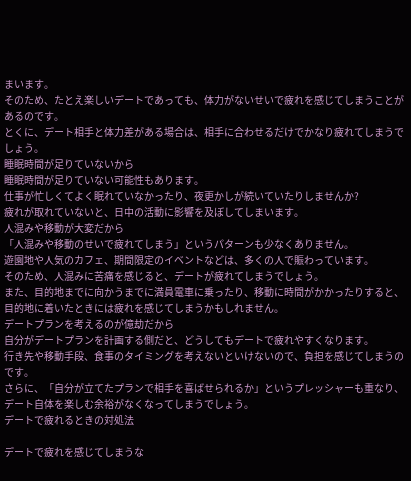まいます。
そのため、たとえ楽しいデートであっても、体力がないせいで疲れを感じてしまうことがあるのです。
とくに、デート相手と体力差がある場合は、相手に合わせるだけでかなり疲れてしまうでしょう。
睡眠時間が足りていないから
睡眠時間が足りていない可能性もあります。
仕事が忙しくてよく眠れていなかったり、夜更かしが続いていたりしませんか?
疲れが取れていないと、日中の活動に影響を及ぼしてしまいます。
人混みや移動が大変だから
「人混みや移動のせいで疲れてしまう」というパターンも少なくありません。
遊園地や人気のカフェ、期間限定のイベントなどは、多くの人で賑わっています。
そのため、人混みに苦痛を感じると、デートが疲れてしまうでしょう。
また、目的地までに向かうまでに満員電車に乗ったり、移動に時間がかかったりすると、目的地に着いたときには疲れを感じてしまうかもしれません。
デートプランを考えるのが億劫だから
自分がデートプランを計画する側だと、どうしてもデートで疲れやすくなります。
行き先や移動手段、食事のタイミングを考えないといけないので、負担を感じてしまうのです。
さらに、「自分が立てたプランで相手を喜ばせられるか」というプレッシャーも重なり、デート自体を楽しむ余裕がなくなってしまうでしょう。
デートで疲れるときの対処法

デートで疲れを感じてしまうな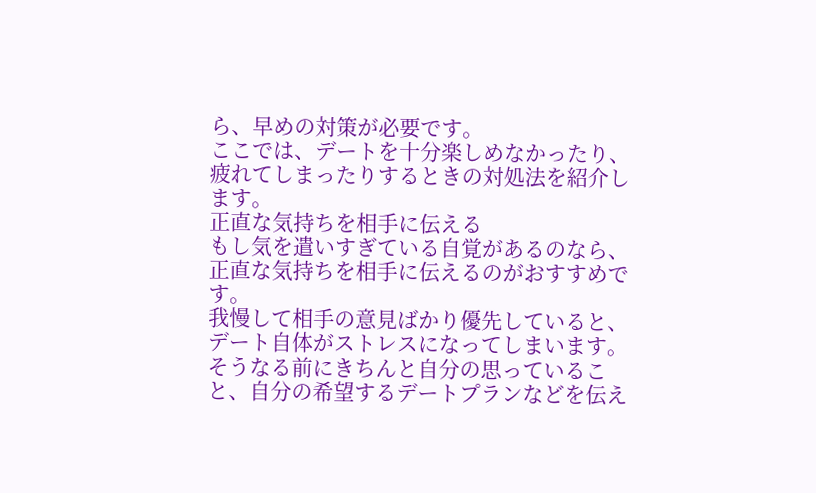ら、早めの対策が必要です。
ここでは、デートを十分楽しめなかったり、疲れてしまったりするときの対処法を紹介します。
正直な気持ちを相手に伝える
もし気を遣いすぎている自覚があるのなら、正直な気持ちを相手に伝えるのがおすすめです。
我慢して相手の意見ばかり優先していると、デート自体がストレスになってしまいます。
そうなる前にきちんと自分の思っていること、自分の希望するデートプランなどを伝え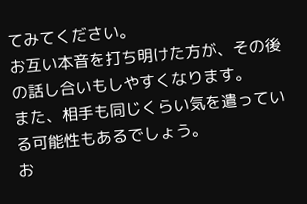てみてください。
お互い本音を打ち明けた方が、その後の話し合いもしやすくなります。
また、相手も同じくらい気を遣っている可能性もあるでしょう。
お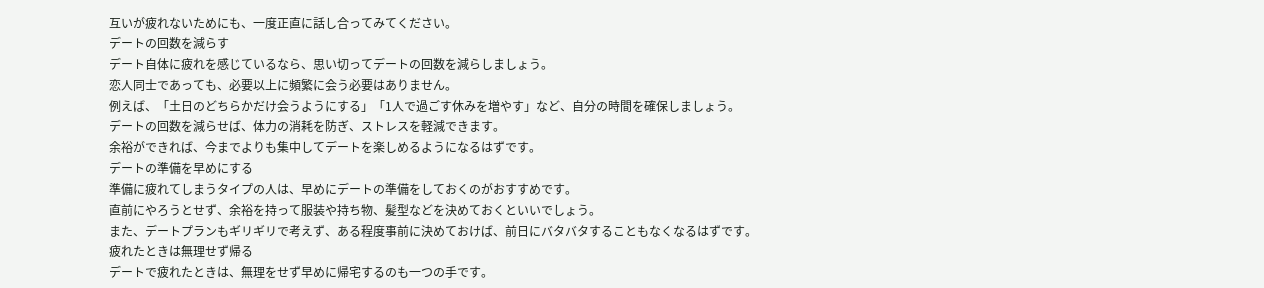互いが疲れないためにも、一度正直に話し合ってみてください。
デートの回数を減らす
デート自体に疲れを感じているなら、思い切ってデートの回数を減らしましょう。
恋人同士であっても、必要以上に頻繁に会う必要はありません。
例えば、「土日のどちらかだけ会うようにする」「1人で過ごす休みを増やす」など、自分の時間を確保しましょう。
デートの回数を減らせば、体力の消耗を防ぎ、ストレスを軽減できます。
余裕ができれば、今までよりも集中してデートを楽しめるようになるはずです。
デートの準備を早めにする
準備に疲れてしまうタイプの人は、早めにデートの準備をしておくのがおすすめです。
直前にやろうとせず、余裕を持って服装や持ち物、髪型などを決めておくといいでしょう。
また、デートプランもギリギリで考えず、ある程度事前に決めておけば、前日にバタバタすることもなくなるはずです。
疲れたときは無理せず帰る
デートで疲れたときは、無理をせず早めに帰宅するのも一つの手です。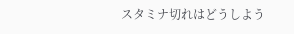スタミナ切れはどうしよう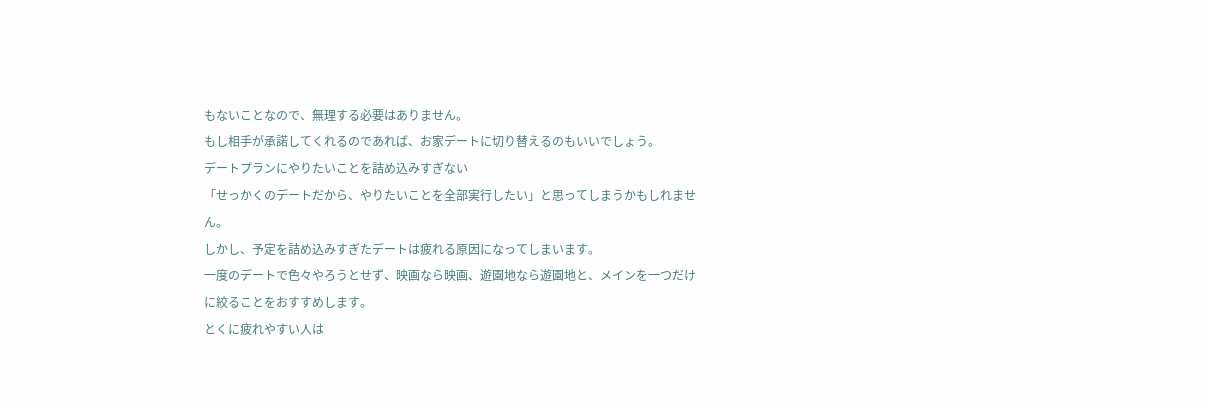もないことなので、無理する必要はありません。
もし相手が承諾してくれるのであれば、お家デートに切り替えるのもいいでしょう。
デートプランにやりたいことを詰め込みすぎない
「せっかくのデートだから、やりたいことを全部実行したい」と思ってしまうかもしれません。
しかし、予定を詰め込みすぎたデートは疲れる原因になってしまいます。
一度のデートで色々やろうとせず、映画なら映画、遊園地なら遊園地と、メインを一つだけに絞ることをおすすめします。
とくに疲れやすい人は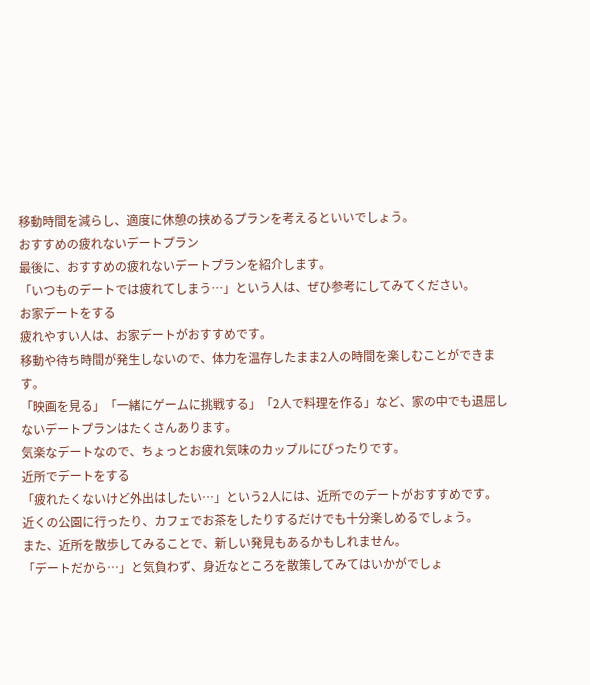移動時間を減らし、適度に休憩の挟めるプランを考えるといいでしょう。
おすすめの疲れないデートプラン
最後に、おすすめの疲れないデートプランを紹介します。
「いつものデートでは疲れてしまう…」という人は、ぜひ参考にしてみてください。
お家デートをする
疲れやすい人は、お家デートがおすすめです。
移動や待ち時間が発生しないので、体力を温存したまま2人の時間を楽しむことができます。
「映画を見る」「一緒にゲームに挑戦する」「2人で料理を作る」など、家の中でも退屈しないデートプランはたくさんあります。
気楽なデートなので、ちょっとお疲れ気味のカップルにぴったりです。
近所でデートをする
「疲れたくないけど外出はしたい…」という2人には、近所でのデートがおすすめです。
近くの公園に行ったり、カフェでお茶をしたりするだけでも十分楽しめるでしょう。
また、近所を散歩してみることで、新しい発見もあるかもしれません。
「デートだから…」と気負わず、身近なところを散策してみてはいかがでしょ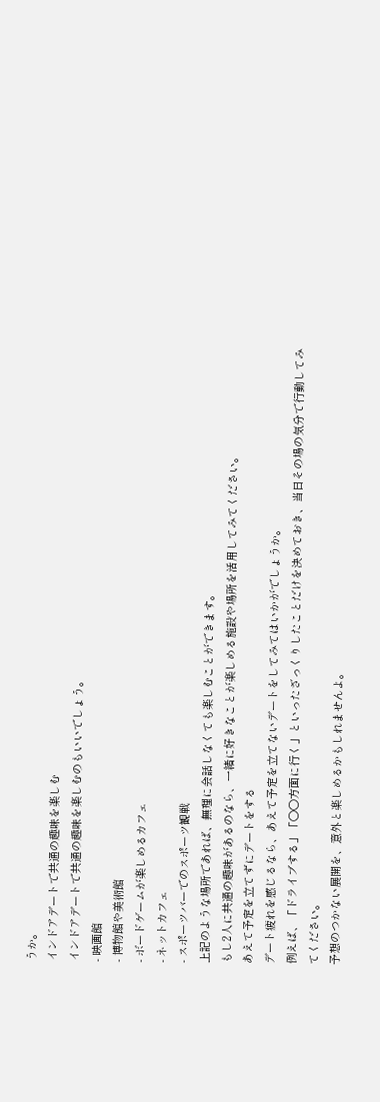うか。
インドアデートで共通の趣味を楽しむ
インドアデートで共通の趣味を楽しむのもいいでしょう。
- 映画館
- 博物館や美術館
- ボードゲームが楽しめるカフェ
- ネットカフェ
- スポーツバーでのスポーツ観戦
上記のような場所であれば、無理に会話しなくても楽しむことができます。
もし2人に共通の趣味があるのなら、一緒に好きなことが楽しめる施設や場所を活用してみてください。
あえて予定を立てずにデートをする
デート疲れを感じるなら、あえて予定を立てないデートをしてみてはいかがでしょうか。
例えば、「ドライブする」「〇〇方面に行く」といったざっくりしたことだけを決めておき、当日その場の気分で行動してみてください。
予想のつかない展開を、意外と楽しめるかもしれませんよ。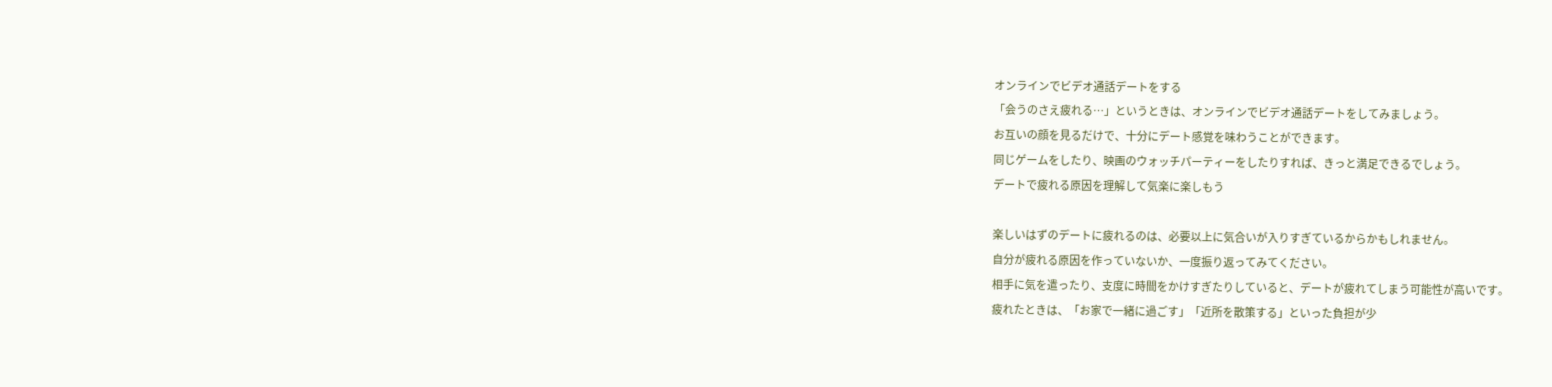オンラインでビデオ通話デートをする
「会うのさえ疲れる…」というときは、オンラインでビデオ通話デートをしてみましょう。
お互いの顔を見るだけで、十分にデート感覚を味わうことができます。
同じゲームをしたり、映画のウォッチパーティーをしたりすれば、きっと満足できるでしょう。
デートで疲れる原因を理解して気楽に楽しもう

楽しいはずのデートに疲れるのは、必要以上に気合いが入りすぎているからかもしれません。
自分が疲れる原因を作っていないか、一度振り返ってみてください。
相手に気を遣ったり、支度に時間をかけすぎたりしていると、デートが疲れてしまう可能性が高いです。
疲れたときは、「お家で一緒に過ごす」「近所を散策する」といった負担が少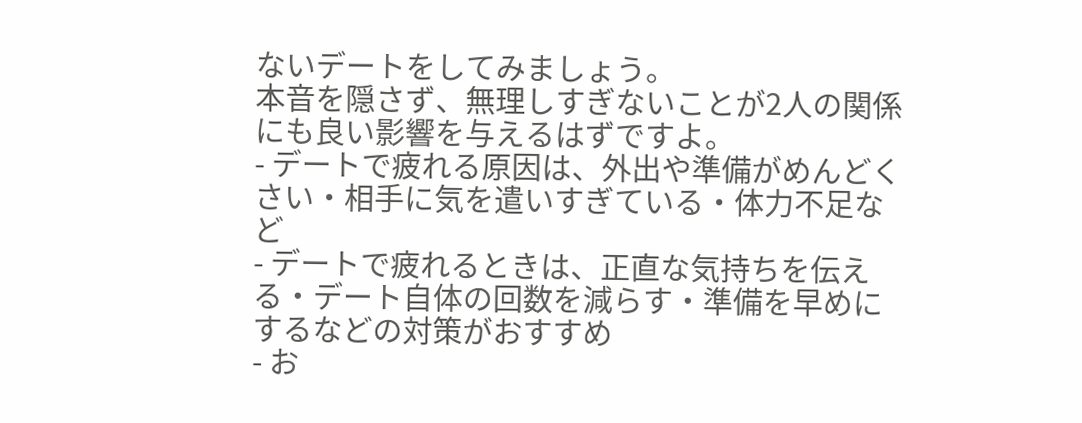ないデートをしてみましょう。
本音を隠さず、無理しすぎないことが2人の関係にも良い影響を与えるはずですよ。
- デートで疲れる原因は、外出や準備がめんどくさい・相手に気を遣いすぎている・体力不足など
- デートで疲れるときは、正直な気持ちを伝える・デート自体の回数を減らす・準備を早めにするなどの対策がおすすめ
- お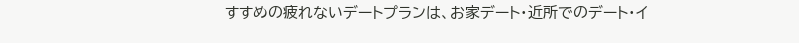すすめの疲れないデートプランは、お家デート・近所でのデート・イ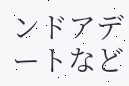ンドアデートなど